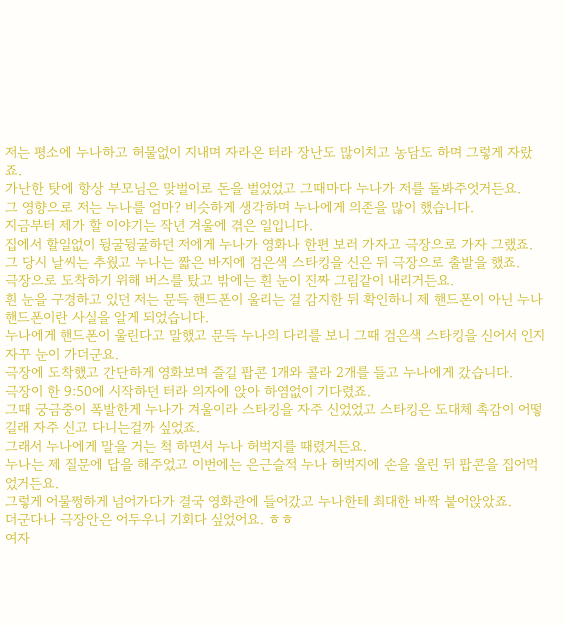저는 평소에 누나하고 허물없이 지내며 자라온 터라 장난도 많이치고 농담도 하며 그렇게 자랐죠.
가난한 탓에 항상 부모님은 맞벌이로 돈을 벌었었고 그때마다 누나가 저를 돌봐주엇거든요.
그 영향으로 저는 누나를 엄마? 비슷하게 생각하며 누나에게 의존을 많이 했습니다.
지금부터 제가 할 이야기는 작년 겨울에 겪은 일입니다.
집에서 할일없이 뒹굴뒹굴하던 저에게 누나가 영화나 한편 보러 가자고 극장으로 가자 그랬죠.
그 당시 날씨는 추웠고 누나는 짧은 바지에 검은색 스타킹을 신은 뒤 극장으로 출발을 했죠.
극장으로 도착하기 위해 버스를 탔고 밖에는 흰 눈이 진짜 그림같이 내리거든요.
흰 눈을 구경하고 있던 저는 문득 핸드폰이 울리는 걸 감지한 뒤 확인하니 제 핸드폰이 아닌 누나 핸드폰이란 사실을 알게 되었습니다.
누나에게 핸드폰이 울린다고 말했고 문득 누나의 다리를 보니 그때 검은색 스타킹을 신어서 인지 자꾸 눈이 가더군요.
극장에 도착했고 간단하게 영화보며 즐길 팝콘 1개와 콜라 2개를 들고 누나에게 갔습니다.
극장이 한 9:50에 시작하던 터라 의자에 앉아 하염없이 기다렸죠.
그때 궁금중이 폭발한게 누나가 겨울이라 스타킹을 자주 신었었고 스타킹은 도대체 촉감이 어떻길래 자주 신고 다니는걸까 싶었죠.
그래서 누나에게 말을 거는 척 하면서 누나 허벅지를 때렸거든요.
누나는 제 질문에 답을 해주었고 이번에는 은근슬적 누나 허벅지에 손을 올린 뒤 팝콘을 집어먹었거든요.
그렇게 어물쩡하게 넘어가다가 결국 영화관에 들어갔고 누나한테 최대한 바짝 붙어앉았죠.
더군다나 극장안은 어두우니 기회다 싶었어요. ㅎㅎ
여자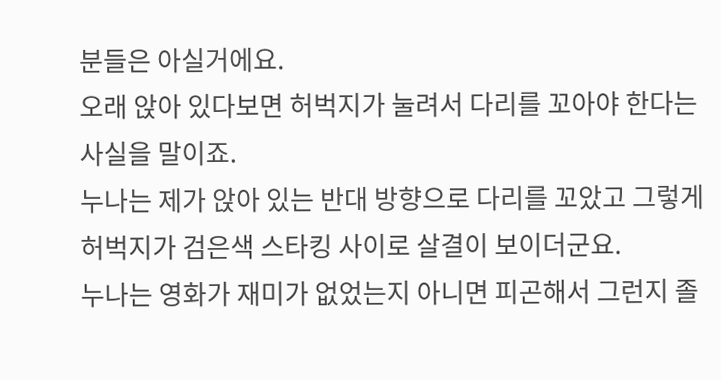분들은 아실거에요.
오래 앉아 있다보면 허벅지가 눌려서 다리를 꼬아야 한다는 사실을 말이죠.
누나는 제가 앉아 있는 반대 방향으로 다리를 꼬았고 그렇게 허벅지가 검은색 스타킹 사이로 살결이 보이더군요.
누나는 영화가 재미가 없었는지 아니면 피곤해서 그런지 졸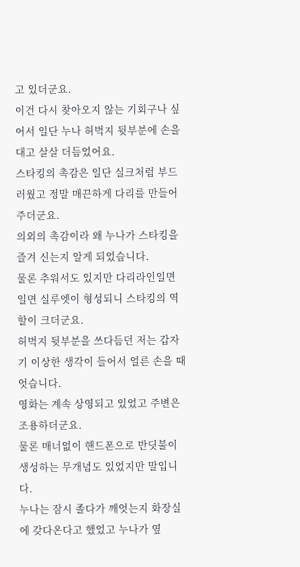고 있더군요.
이건 다시 찾아오지 않는 기회구나 싶어서 일단 누나 허벅지 뒷부분에 손을 대고 살살 더듬었어요.
스타킹의 촉감은 일단 실크처럼 부드러웠고 정말 매끈하게 다리를 만들어 주더군요.
의외의 촉감이라 왜 누나가 스타킹을 즐겨 신는지 알게 되었습니다.
물론 추워서도 있지만 다리라인일면 일면 실루엣이 형성되니 스타킹의 역할이 크더군요.
허벅지 뒷부분을 쓰다듬던 저는 갑자기 이상한 생각이 들어서 얼른 손을 때엇습니다.
영화는 계속 상영되고 있었고 주변은 조용하더군요.
물론 매너없이 핸드폰으로 반딧불이 생성하는 무개념도 있었지만 말입니다.
누나는 잠시 졸다가 깨엇는지 화장실에 갖다온다고 했었고 누나가 옆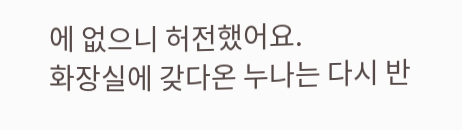에 없으니 허전했어요.
화장실에 갖다온 누나는 다시 반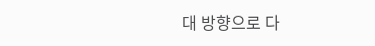대 방향으로 다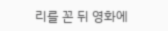리를 꼰 뒤 영화에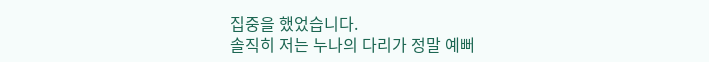집중을 했었습니다.
솔직히 저는 누나의 다리가 정말 예뻐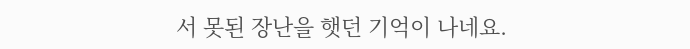서 못된 장난을 햇던 기억이 나네요.